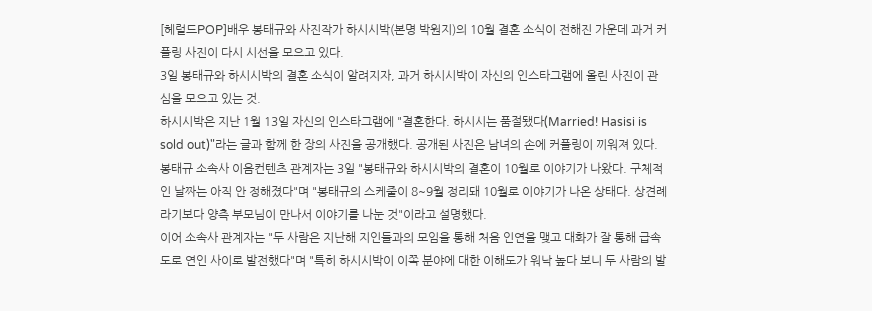[헤럴드POP]배우 봉태규와 사진작가 하시시박(본명 박원지)의 10월 결혼 소식이 전해진 가운데 과거 커플링 사진이 다시 시선을 모으고 있다.
3일 봉태규와 하시시박의 결혼 소식이 알려지자, 과거 하시시박이 자신의 인스타그램에 올린 사진이 관심을 모으고 있는 것.
하시시박은 지난 1월 13일 자신의 인스타그램에 "결혼한다. 하시시는 품절됐다(Married! Hasisi is sold out)"라는 글과 함께 한 장의 사진을 공개했다. 공개된 사진은 남녀의 손에 커플링이 끼워져 있다.
봉태규 소속사 이음컨텐츠 관계자는 3일 "봉태규와 하시시박의 결혼이 10월로 이야기가 나왔다. 구체적인 날짜는 아직 안 정해졌다"며 "봉태규의 스케줄이 8~9월 정리돼 10월로 이야기가 나온 상태다. 상견례라기보다 양측 부모님이 만나서 이야기를 나눈 것"이라고 설명했다.
이어 소속사 관계자는 "두 사람은 지난해 지인들과의 모임을 통해 처음 인연을 맺고 대화가 잘 통해 급속도로 연인 사이로 발전했다"며 "특히 하시시박이 이쪽 분야에 대한 이해도가 워낙 높다 보니 두 사람의 발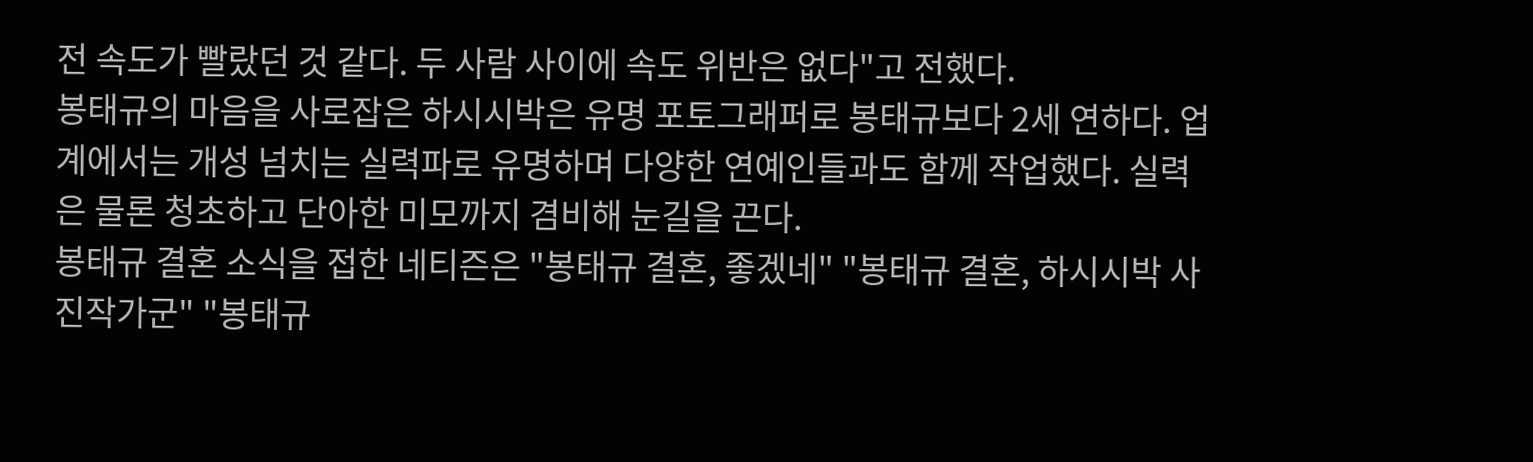전 속도가 빨랐던 것 같다. 두 사람 사이에 속도 위반은 없다"고 전했다.
봉태규의 마음을 사로잡은 하시시박은 유명 포토그래퍼로 봉태규보다 2세 연하다. 업계에서는 개성 넘치는 실력파로 유명하며 다양한 연예인들과도 함께 작업했다. 실력은 물론 청초하고 단아한 미모까지 겸비해 눈길을 끈다.
봉태규 결혼 소식을 접한 네티즌은 "봉태규 결혼, 좋겠네" "봉태규 결혼, 하시시박 사진작가군" "봉태규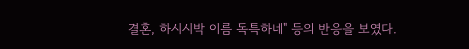결혼, 하시시박 이름 독특하네" 등의 반응을 보였다.